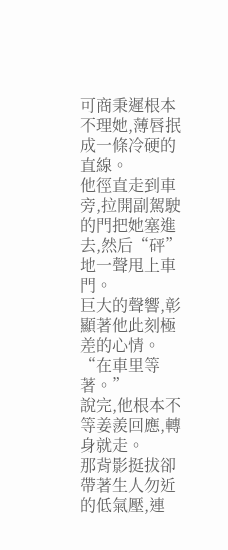可商秉遲根本不理她,薄唇抿成一條冷硬的直線。
他徑直走到車旁,拉開副駕駛的門把她塞進去,然后“砰”地一聲甩上車門。
巨大的聲響,彰顯著他此刻極差的心情。
“在車里等著。”
說完,他根本不等姜羨回應,轉身就走。
那背影挺拔卻帶著生人勿近的低氣壓,連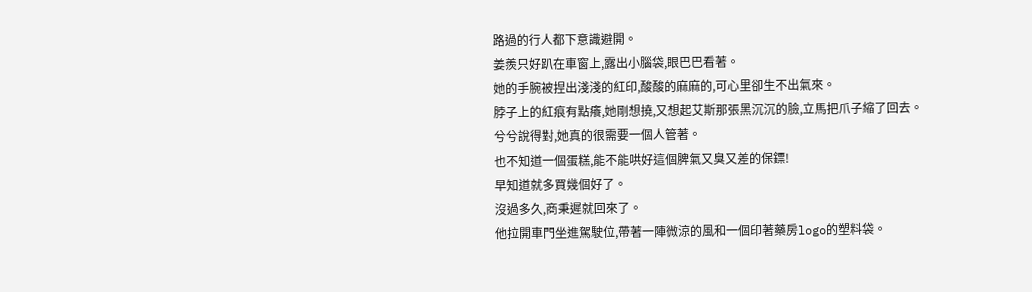路過的行人都下意識避開。
姜羨只好趴在車窗上,露出小腦袋,眼巴巴看著。
她的手腕被捏出淺淺的紅印,酸酸的麻麻的,可心里卻生不出氣來。
脖子上的紅痕有點癢,她剛想撓,又想起艾斯那張黑沉沉的臉,立馬把爪子縮了回去。
兮兮說得對,她真的很需要一個人管著。
也不知道一個蛋糕,能不能哄好這個脾氣又臭又差的保鏢!
早知道就多買幾個好了。
沒過多久,商秉遲就回來了。
他拉開車門坐進駕駛位,帶著一陣微涼的風和一個印著藥房logo的塑料袋。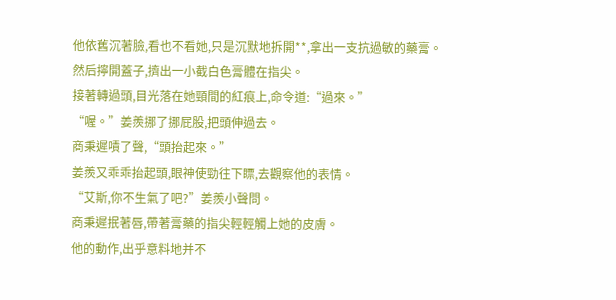他依舊沉著臉,看也不看她,只是沉默地拆開**,拿出一支抗過敏的藥膏。
然后擰開蓋子,擠出一小截白色膏體在指尖。
接著轉過頭,目光落在她頸間的紅痕上,命令道:“過來。”
“喔。”姜羨挪了挪屁股,把頭伸過去。
商秉遲嘖了聲,“頭抬起來。”
姜羨又乖乖抬起頭,眼神使勁往下瞟,去觀察他的表情。
“艾斯,你不生氣了吧?”姜羨小聲問。
商秉遲抿著唇,帶著膏藥的指尖輕輕觸上她的皮膚。
他的動作,出乎意料地并不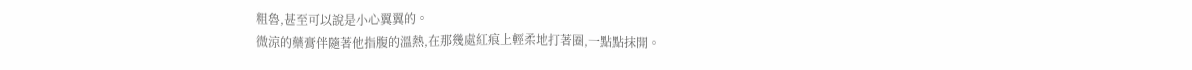粗魯,甚至可以說是小心翼翼的。
微涼的藥膏伴隨著他指腹的溫熱,在那幾處紅痕上輕柔地打著圈,一點點抹開。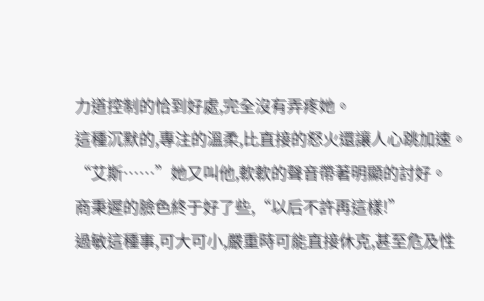力道控制的恰到好處,完全沒有弄疼她。
這種沉默的,專注的溫柔,比直接的怒火還讓人心跳加速。
“艾斯……”她又叫他,軟軟的聲音帶著明顯的討好。
商秉遲的臉色終于好了些,“以后不許再這樣!”
過敏這種事,可大可小,嚴重時可能直接休克,甚至危及性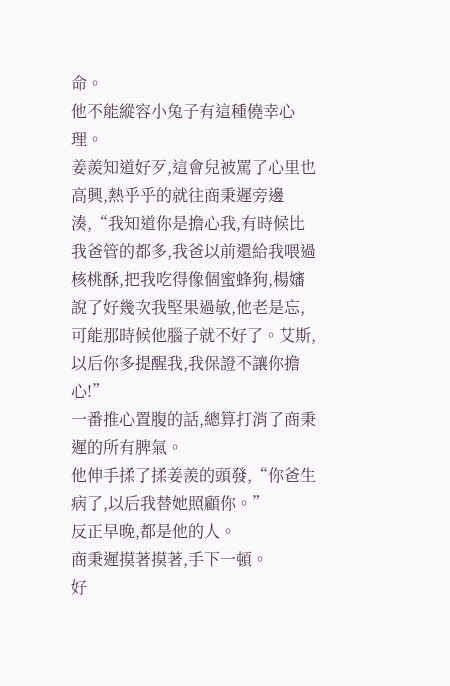命。
他不能縱容小兔子有這種僥幸心理。
姜羨知道好歹,這會兒被罵了心里也高興,熱乎乎的就往商秉遲旁邊湊,“我知道你是擔心我,有時候比我爸管的都多,我爸以前還給我喂過核桃酥,把我吃得像個蜜蜂狗,楊嬸說了好幾次我堅果過敏,他老是忘,可能那時候他腦子就不好了。艾斯,以后你多提醒我,我保證不讓你擔心!”
一番推心置腹的話,總算打消了商秉遲的所有脾氣。
他伸手揉了揉姜羨的頭發,“你爸生病了,以后我替她照顧你。”
反正早晚,都是他的人。
商秉遲摸著摸著,手下一頓。
好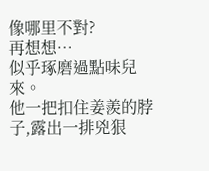像哪里不對?
再想想…
似乎琢磨過點味兒來。
他一把扣住姜羨的脖子,露出一排兇狠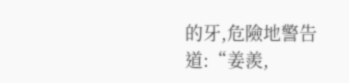的牙,危險地警告道:“姜羨,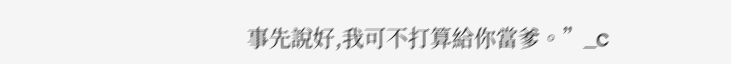事先說好,我可不打算給你當爹。”_c